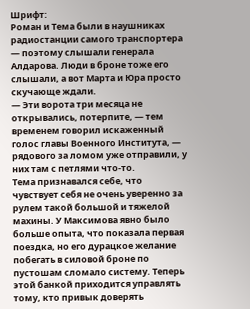Шрифт:
Роман и Тема были в наушниках радиостанции самого транспортера — поэтому слышали генерала Алдарова. Люди в броне тоже его слышали, а вот Марта и Юра просто скучающе ждали.
— Эти ворота три месяца не открывались, потерпите, — тем временем говорил искаженный голос главы Военного Института, — рядового за ломом уже отправили, у них там с петлями что-то.
Тема признавался себе, что чувствует себя не очень уверенно за рулем такой большой и тяжелой махины. У Максимова явно было больше опыта, что показала первая поездка, но его дурацкое желание побегать в силовой броне по пустошам сломало систему. Теперь этой банкой приходится управлять тому, кто привык доверять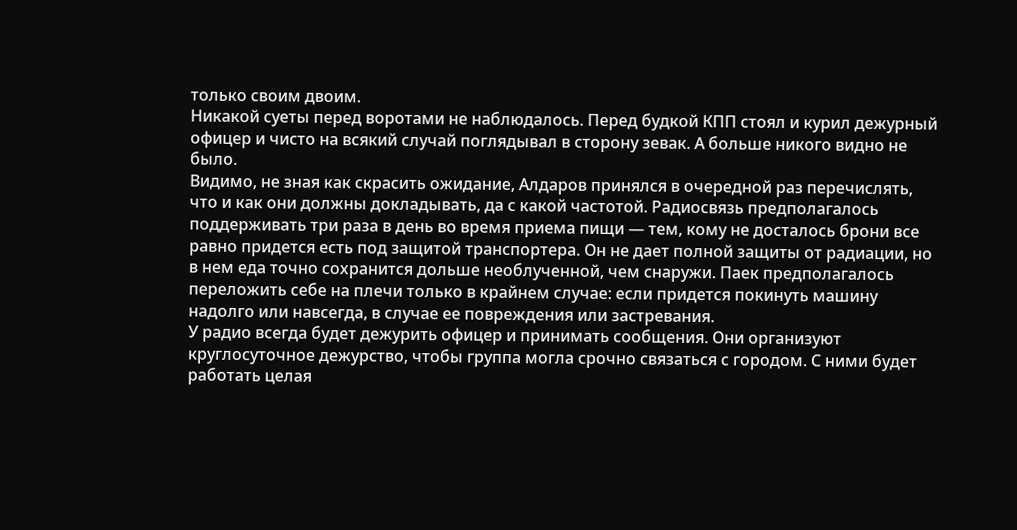только своим двоим.
Никакой суеты перед воротами не наблюдалось. Перед будкой КПП стоял и курил дежурный офицер и чисто на всякий случай поглядывал в сторону зевак. А больше никого видно не было.
Видимо, не зная как скрасить ожидание, Алдаров принялся в очередной раз перечислять, что и как они должны докладывать, да с какой частотой. Радиосвязь предполагалось поддерживать три раза в день во время приема пищи — тем, кому не досталось брони все равно придется есть под защитой транспортера. Он не дает полной защиты от радиации, но в нем еда точно сохранится дольше необлученной, чем снаружи. Паек предполагалось переложить себе на плечи только в крайнем случае: если придется покинуть машину надолго или навсегда, в случае ее повреждения или застревания.
У радио всегда будет дежурить офицер и принимать сообщения. Они организуют круглосуточное дежурство, чтобы группа могла срочно связаться с городом. С ними будет работать целая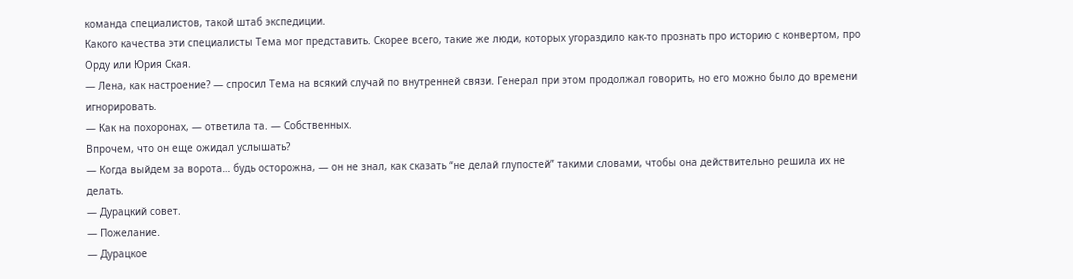команда специалистов, такой штаб экспедиции.
Какого качества эти специалисты Тема мог представить. Скорее всего, такие же люди, которых угораздило как-то прознать про историю с конвертом, про Орду или Юрия Ская.
— Лена, как настроение? — спросил Тема на всякий случай по внутренней связи. Генерал при этом продолжал говорить, но его можно было до времени игнорировать.
— Как на похоронах, — ответила та. — Собственных.
Впрочем, что он еще ожидал услышать?
— Когда выйдем за ворота… будь осторожна, — он не знал, как сказать “не делай глупостей” такими словами, чтобы она действительно решила их не делать.
— Дурацкий совет.
— Пожелание.
— Дурацкое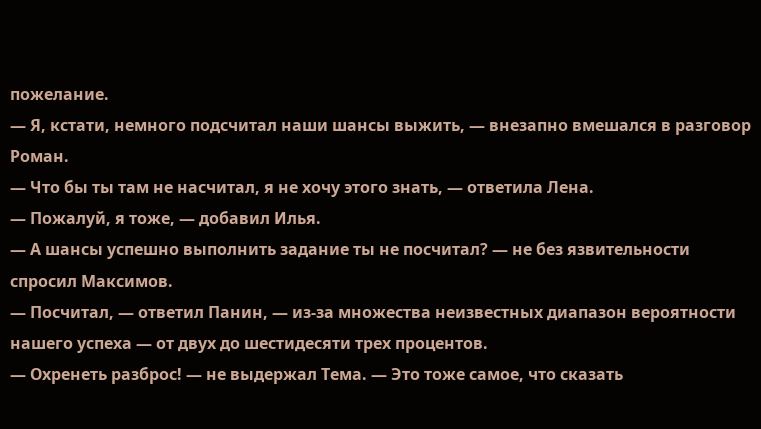пожелание.
— Я, кстати, немного подсчитал наши шансы выжить, — внезапно вмешался в разговор Роман.
— Что бы ты там не насчитал, я не хочу этого знать, — ответила Лена.
— Пожалуй, я тоже, — добавил Илья.
— А шансы успешно выполнить задание ты не посчитал? — не без язвительности спросил Максимов.
— Посчитал, — ответил Панин, — из-за множества неизвестных диапазон вероятности нашего успеха — от двух до шестидесяти трех процентов.
— Охренеть разброс! — не выдержал Тема. — Это тоже самое, что сказать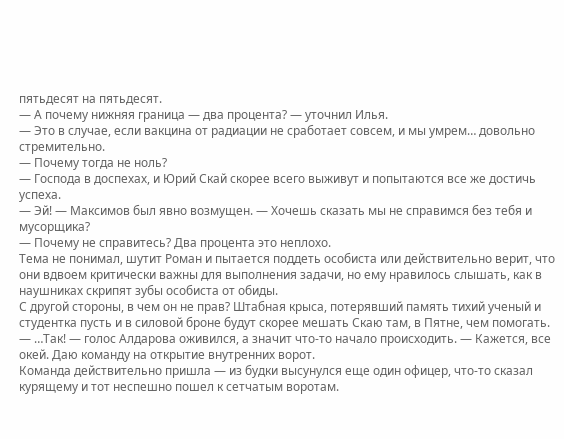пятьдесят на пятьдесят.
— А почему нижняя граница — два процента? — уточнил Илья.
— Это в случае, если вакцина от радиации не сработает совсем, и мы умрем… довольно стремительно.
— Почему тогда не ноль?
— Господа в доспехах, и Юрий Скай скорее всего выживут и попытаются все же достичь успеха.
— Эй! — Максимов был явно возмущен. — Хочешь сказать мы не справимся без тебя и мусорщика?
— Почему не справитесь? Два процента это неплохо.
Тема не понимал, шутит Роман и пытается поддеть особиста или действительно верит, что они вдвоем критически важны для выполнения задачи, но ему нравилось слышать, как в наушниках скрипят зубы особиста от обиды.
С другой стороны, в чем он не прав? Штабная крыса, потерявший память тихий ученый и студентка пусть и в силовой броне будут скорее мешать Скаю там, в Пятне, чем помогать.
— …Так! — голос Алдарова оживился, а значит что-то начало происходить. — Кажется, все окей. Даю команду на открытие внутренних ворот.
Команда действительно пришла — из будки высунулся еще один офицер, что-то сказал курящему и тот неспешно пошел к сетчатым воротам.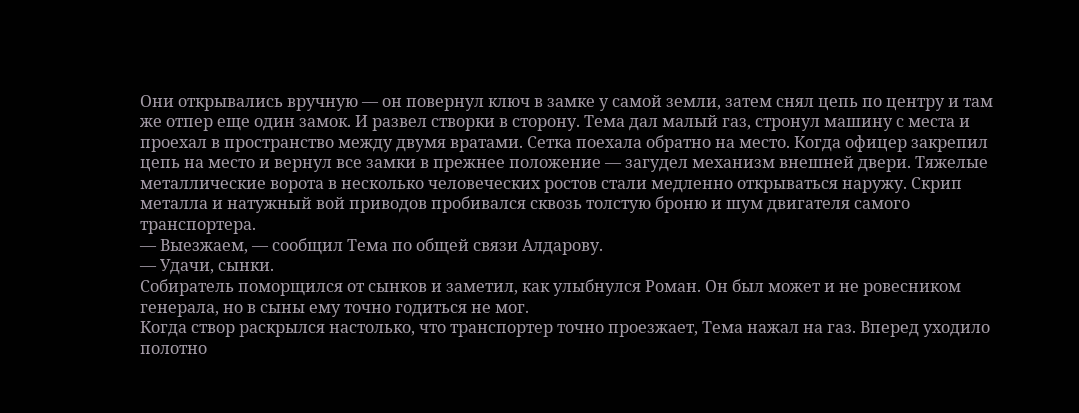Они открывались вручную — он повернул ключ в замке у самой земли, затем снял цепь по центру и там же отпер еще один замок. И развел створки в сторону. Тема дал малый газ, стронул машину с места и проехал в пространство между двумя вратами. Сетка поехала обратно на место. Когда офицер закрепил цепь на место и вернул все замки в прежнее положение — загудел механизм внешней двери. Тяжелые металлические ворота в несколько человеческих ростов стали медленно открываться наружу. Скрип металла и натужный вой приводов пробивался сквозь толстую броню и шум двигателя самого транспортера.
— Выезжаем, — сообщил Тема по общей связи Алдарову.
— Удачи, сынки.
Собиратель поморщился от сынков и заметил, как улыбнулся Роман. Он был может и не ровесником генерала, но в сыны ему точно годиться не мог.
Когда створ раскрылся настолько, что транспортер точно проезжает, Тема нажал на газ. Вперед уходило полотно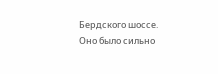Бердского шоссе. Оно было сильно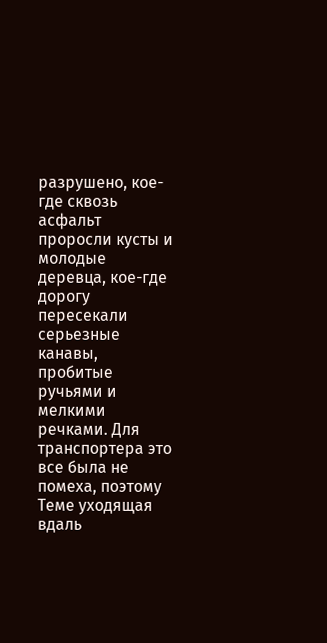разрушено, кое-где сквозь асфальт проросли кусты и молодые деревца, кое-где дорогу пересекали серьезные канавы, пробитые ручьями и мелкими речками. Для транспортера это все была не помеха, поэтому Теме уходящая вдаль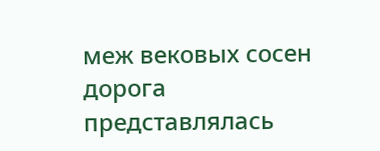меж вековых сосен дорога представлялась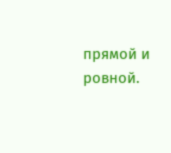прямой и ровной.